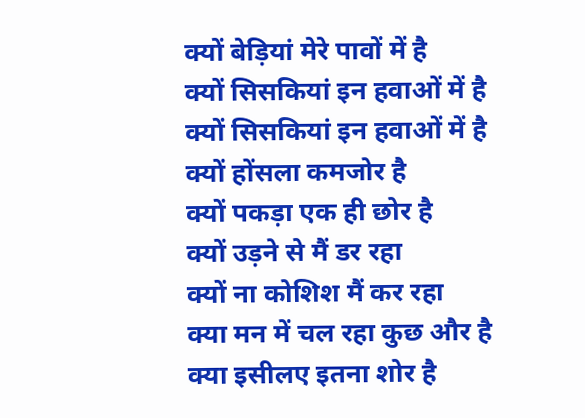क्यों बेड़ियां मेरे पावों में है
क्यों सिसकियां इन हवाओं में है
क्यों सिसकियां इन हवाओं में है
क्यों होंसला कमजोर है
क्यों पकड़ा एक ही छोर है
क्यों उड़ने से मैं डर रहा
क्यों ना कोशिश मैं कर रहा
क्या मन में चल रहा कुछ और है
क्या इसीलए इतना शोर है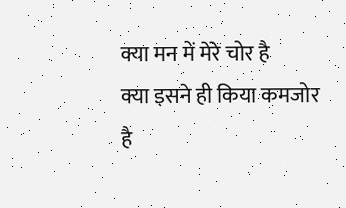क्या मन में मेरे चोर है
क्या इसने ही किया कमजोर है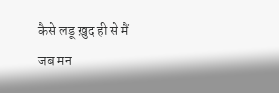कैसे लडू ख़ुद ही से मैं
जब मन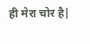ही मेरा चोर है|